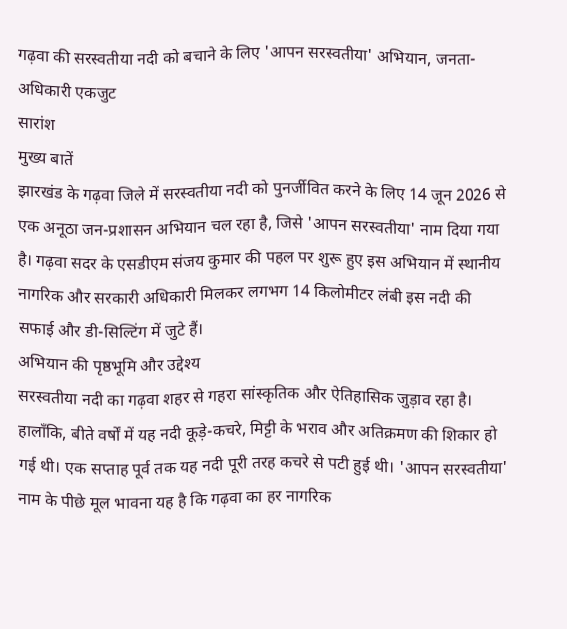गढ़वा की सरस्वतीया नदी को बचाने के लिए 'आपन सरस्वतीया' अभियान, जनता-अधिकारी एकजुट
सारांश
मुख्य बातें
झारखंड के गढ़वा जिले में सरस्वतीया नदी को पुनर्जीवित करने के लिए 14 जून 2026 से एक अनूठा जन-प्रशासन अभियान चल रहा है, जिसे 'आपन सरस्वतीया' नाम दिया गया है। गढ़वा सदर के एसडीएम संजय कुमार की पहल पर शुरू हुए इस अभियान में स्थानीय नागरिक और सरकारी अधिकारी मिलकर लगभग 14 किलोमीटर लंबी इस नदी की सफाई और डी-सिल्टिंग में जुटे हैं।
अभियान की पृष्ठभूमि और उद्देश्य
सरस्वतीया नदी का गढ़वा शहर से गहरा सांस्कृतिक और ऐतिहासिक जुड़ाव रहा है। हालाँकि, बीते वर्षों में यह नदी कूड़े-कचरे, मिट्टी के भराव और अतिक्रमण की शिकार हो गई थी। एक सप्ताह पूर्व तक यह नदी पूरी तरह कचरे से पटी हुई थी। 'आपन सरस्वतीया' नाम के पीछे मूल भावना यह है कि गढ़वा का हर नागरिक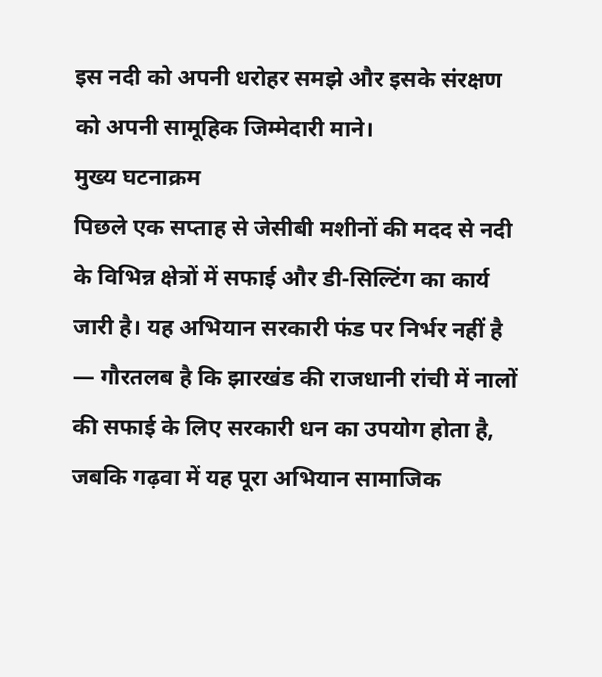इस नदी को अपनी धरोहर समझे और इसके संरक्षण को अपनी सामूहिक जिम्मेदारी माने।
मुख्य घटनाक्रम
पिछले एक सप्ताह से जेसीबी मशीनों की मदद से नदी के विभिन्न क्षेत्रों में सफाई और डी-सिल्टिंग का कार्य जारी है। यह अभियान सरकारी फंड पर निर्भर नहीं है — गौरतलब है कि झारखंड की राजधानी रांची में नालों की सफाई के लिए सरकारी धन का उपयोग होता है, जबकि गढ़वा में यह पूरा अभियान सामाजिक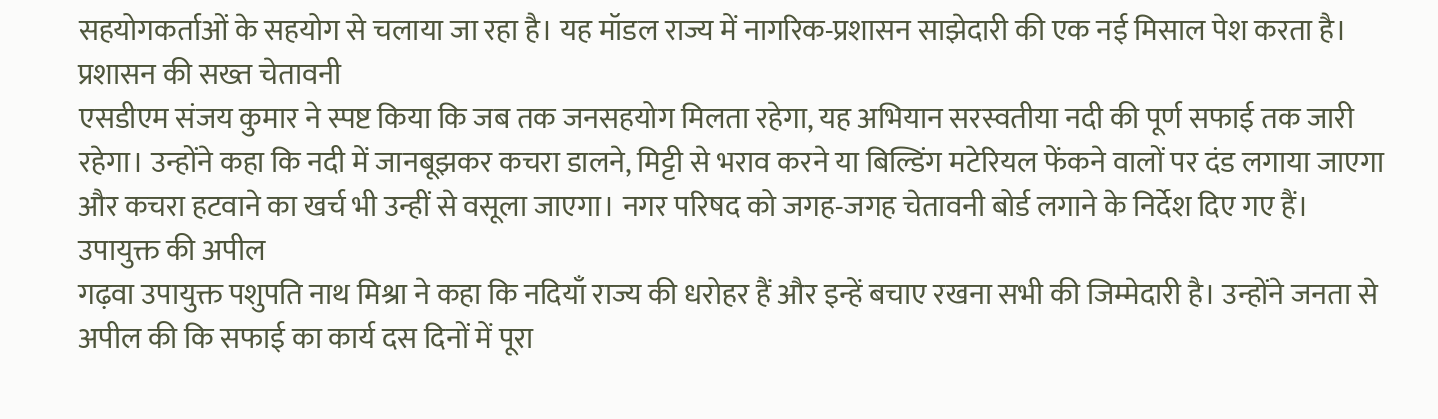सहयोगकर्ताओं के सहयोग से चलाया जा रहा है। यह मॉडल राज्य में नागरिक-प्रशासन साझेदारी की एक नई मिसाल पेश करता है।
प्रशासन की सख्त चेतावनी
एसडीएम संजय कुमार ने स्पष्ट किया कि जब तक जनसहयोग मिलता रहेगा, यह अभियान सरस्वतीया नदी की पूर्ण सफाई तक जारी रहेगा। उन्होंने कहा कि नदी में जानबूझकर कचरा डालने, मिट्टी से भराव करने या बिल्डिंग मटेरियल फेंकने वालों पर दंड लगाया जाएगा और कचरा हटवाने का खर्च भी उन्हीं से वसूला जाएगा। नगर परिषद को जगह-जगह चेतावनी बोर्ड लगाने के निर्देश दिए गए हैं।
उपायुक्त की अपील
गढ़वा उपायुक्त पशुपति नाथ मिश्रा ने कहा कि नदियाँ राज्य की धरोहर हैं और इन्हें बचाए रखना सभी की जिम्मेदारी है। उन्होंने जनता से अपील की कि सफाई का कार्य दस दिनों में पूरा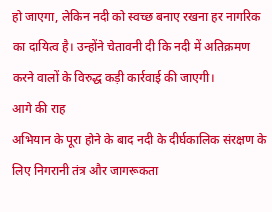हो जाएगा, लेकिन नदी को स्वच्छ बनाए रखना हर नागरिक का दायित्व है। उन्होंने चेतावनी दी कि नदी में अतिक्रमण करने वालों के विरुद्ध कड़ी कार्रवाई की जाएगी।
आगे की राह
अभियान के पूरा होने के बाद नदी के दीर्घकालिक संरक्षण के लिए निगरानी तंत्र और जागरूकता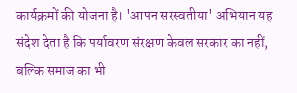कार्यक्रमों की योजना है। 'आपन सरस्वतीया' अभियान यह संदेश देता है कि पर्यावरण संरक्षण केवल सरकार का नहीं, बल्कि समाज का भी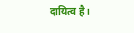दायित्व है।